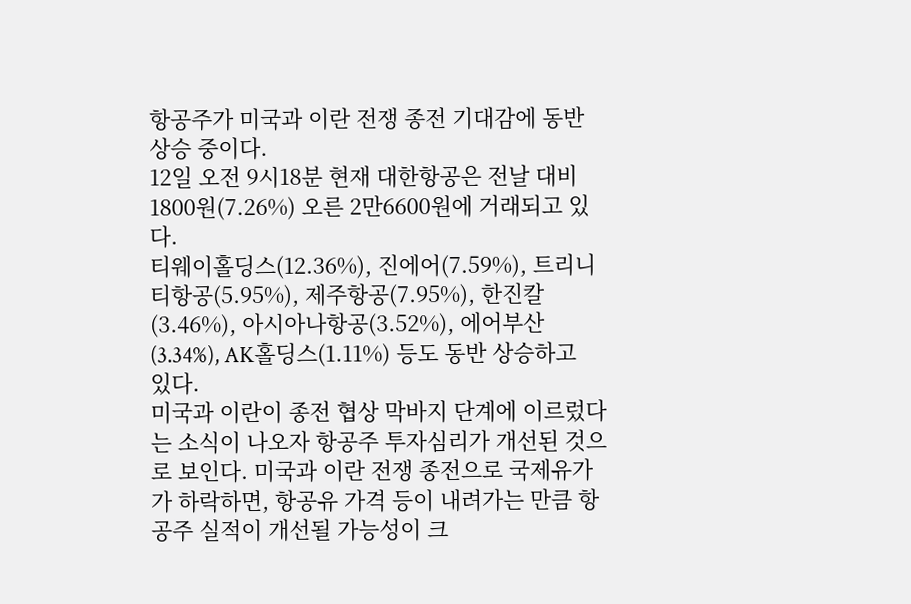항공주가 미국과 이란 전쟁 종전 기대감에 동반 상승 중이다.
12일 오전 9시18분 현재 대한항공은 전날 대비 1800원(7.26%) 오른 2만6600원에 거래되고 있다.
티웨이홀딩스(12.36%), 진에어(7.59%), 트리니티항공(5.95%), 제주항공(7.95%), 한진칼(3.46%), 아시아나항공(3.52%), 에어부산(3.34%), AK홀딩스(1.11%) 등도 동반 상승하고 있다.
미국과 이란이 종전 협상 막바지 단계에 이르렀다는 소식이 나오자 항공주 투자심리가 개선된 것으로 보인다. 미국과 이란 전쟁 종전으로 국제유가가 하락하면, 항공유 가격 등이 내려가는 만큼 항공주 실적이 개선될 가능성이 크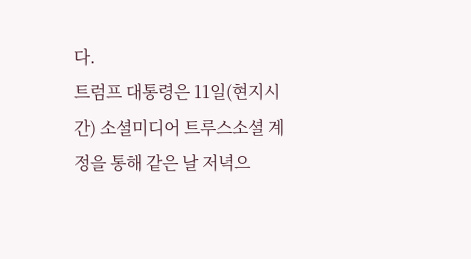다.
트럼프 대통령은 11일(현지시간) 소셜미디어 트루스소셜 계정을 통해 같은 날 저녁으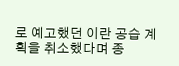로 예고했던 이란 공습 계획을 취소했다며 종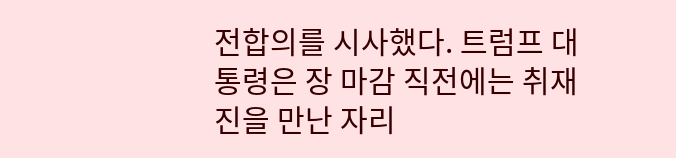전합의를 시사했다. 트럼프 대통령은 장 마감 직전에는 취재진을 만난 자리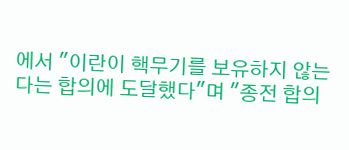에서 "이란이 핵무기를 보유하지 않는다는 합의에 도달했다"며 "종전 합의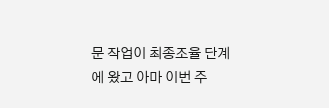문 작업이 최종조율 단계에 왔고 아마 이번 주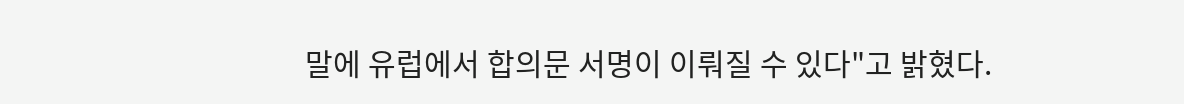말에 유럽에서 합의문 서명이 이뤄질 수 있다"고 밝혔다.